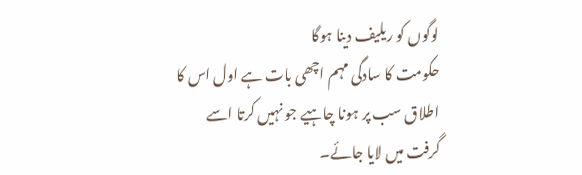لوگوں کو ریلیف دینا ہوگا
حکومت کا سادگی مہم اچھی بات ہے اول اس کا اطلاق سب پر ہونا چاہیے جو نہیں کرتا اسے گرفت میں لایا جائے۔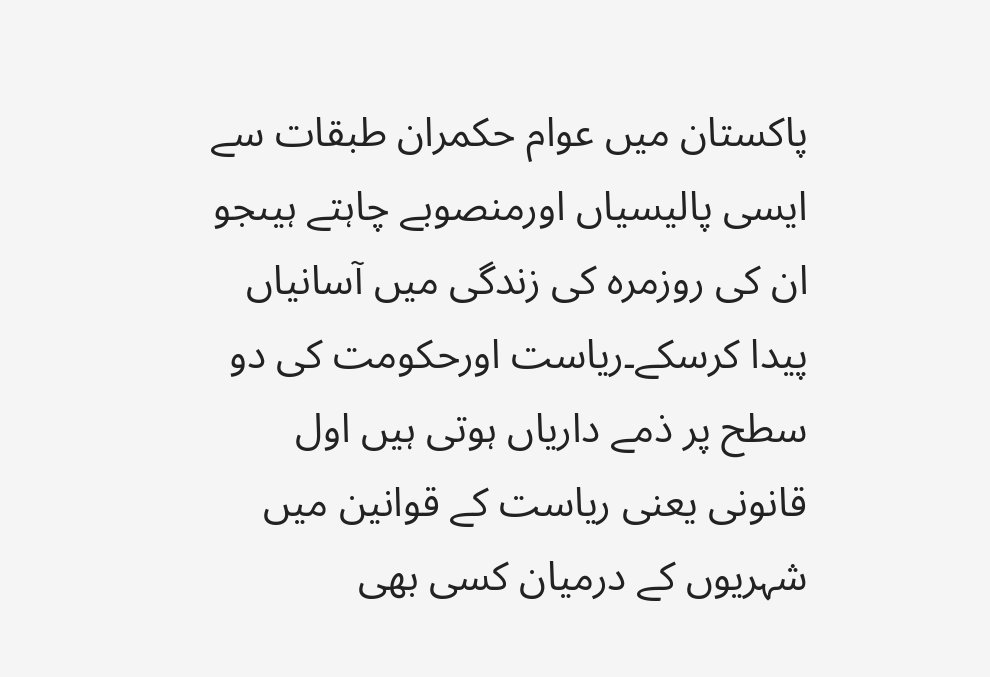پاکستان میں عوام حکمران طبقات سے ایسی پالیسیاں اورمنصوبے چاہتے ہیںجو ان کی روزمرہ کی زندگی میں آسانیاں پیدا کرسکے۔ریاست اورحکومت کی دو سطح پر ذمے داریاں ہوتی ہیں اول قانونی یعنی ریاست کے قوانین میں شہریوں کے درمیان کسی بھی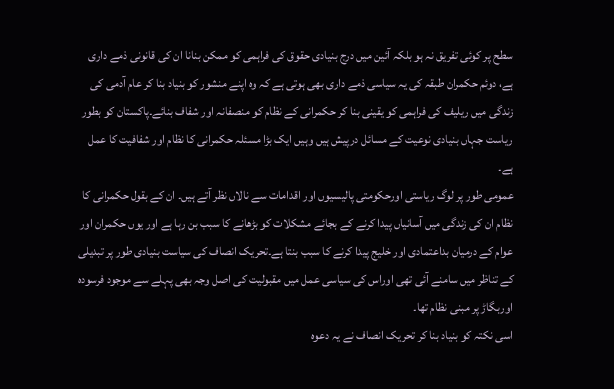سطح پر کوئی تفریق نہ ہو بلکہ آئین میں درج بنیادی حقوق کی فراہمی کو ممکن بنانا ان کی قانونی ذمے داری ہے، دوئم حکمران طبقہ کی یہ سیاسی ذمے داری بھی ہوتی ہے کہ وہ اپنے منشور کو بنیاد بنا کر عام آدمی کی زندگی میں ریلیف کی فراہمی کو یقینی بنا کر حکمرانی کے نظام کو منصفانہ اور شفاف بنائے۔پاکستان کو بطور ریاست جہاں بنیادی نوعیت کے مسائل درپیش ہیں وہیں ایک بڑا مسئلہ حکمرانی کا نظام اور شفافیت کا عمل ہے۔
عمومی طور پر لوگ ریاستی اورحکومتی پالیسیوں اور اقدامات سے نالاں نظر آتے ہیں۔ ان کے بقول حکمرانی کا نظام ان کی زندگی میں آسانیاں پیدا کرنے کے بجائے مشکلات کو بڑھانے کا سبب بن رہا ہے اور یوں حکمران اور عوام کے درمیان بداعتمادی اور خلیج پیدا کرنے کا سبب بنتا ہے۔تحریک انصاف کی سیاست بنیادی طور پر تبدیلی کے تناظر میں سامنے آئی تھی اوراس کی سیاسی عمل میں مقبولیت کی اصل وجہ بھی پہلے سے موجود فرسودہ اوربگاڑ پر مبنی نظام تھا۔
اسی نکتہ کو بنیاد بنا کر تحریک انصاف نے یہ دعوہ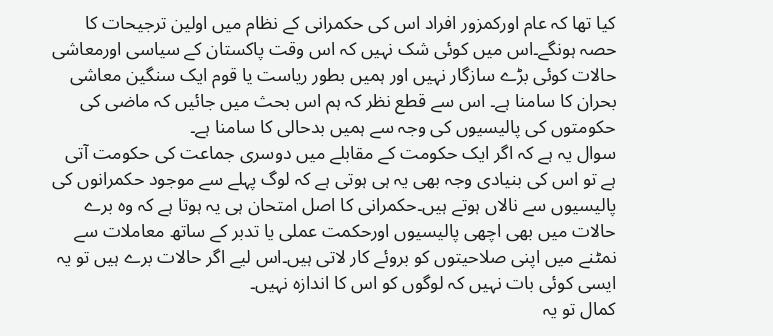کیا تھا کہ عام اورکمزور افراد اس کی حکمرانی کے نظام میں اولین ترجیحات کا حصہ ہونگے۔اس میں کوئی شک نہیں کہ اس وقت پاکستان کے سیاسی اورمعاشی حالات کوئی بڑے سازگار نہیں اور ہمیں بطور ریاست یا قوم ایک سنگین معاشی بحران کا سامنا ہے۔ اس سے قطع نظر کہ ہم اس بحث میں جائیں کہ ماضی کی حکومتوں کی پالیسیوں کی وجہ سے ہمیں بدحالی کا سامنا ہے۔
سوال یہ ہے کہ اگر ایک حکومت کے مقابلے میں دوسری جماعت کی حکومت آتی ہے تو اس کی بنیادی وجہ بھی یہ ہی ہوتی ہے کہ لوگ پہلے سے موجود حکمرانوں کی پالیسیوں سے نالاں ہوتے ہیں۔حکمرانی کا اصل امتحان ہی یہ ہوتا ہے کہ وہ برے حالات میں بھی اچھی پالیسیوں اورحکمت عملی یا تدبر کے ساتھ معاملات سے نمٹنے میں اپنی صلاحیتوں کو بروئے کار لاتی ہیں۔اس لیے اگر حالات برے ہیں تو یہ ایسی کوئی بات نہیں کہ لوگوں کو اس کا اندازہ نہیں۔
کمال تو یہ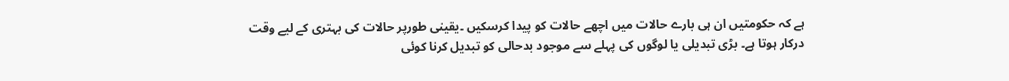ہے کہ حکومتیں ان ہی بارے حالات میں اچھے حالات کو پیدا کرسکیں ۔یقینی طورپر حالات کی بہتری کے لیے وقت درکار ہوتا ہے۔ بڑی تبدیلی یا لوگوں کی پہلے سے موجود بدحالی کو تبدیل کرنا کوئی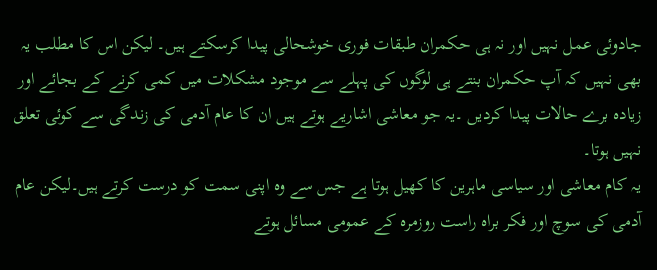جادوئی عمل نہیں اور نہ ہی حکمران طبقات فوری خوشحالی پیدا کرسکتے ہیں۔ لیکن اس کا مطلب یہ بھی نہیں کہ آپ حکمران بنتے ہی لوگوں کی پہلے سے موجود مشکلات میں کمی کرنے کے بجائے اور زیادہ برے حالات پیدا کردیں ۔یہ جو معاشی اشاریے ہوتے ہیں ان کا عام آدمی کی زندگی سے کوئی تعلق نہیں ہوتا۔
یہ کام معاشی اور سیاسی ماہرین کا کھیل ہوتا ہے جس سے وہ اپنی سمت کو درست کرتے ہیں۔لیکن عام آدمی کی سوچ اور فکر براہ راست روزمرہ کے عمومی مسائل ہوتے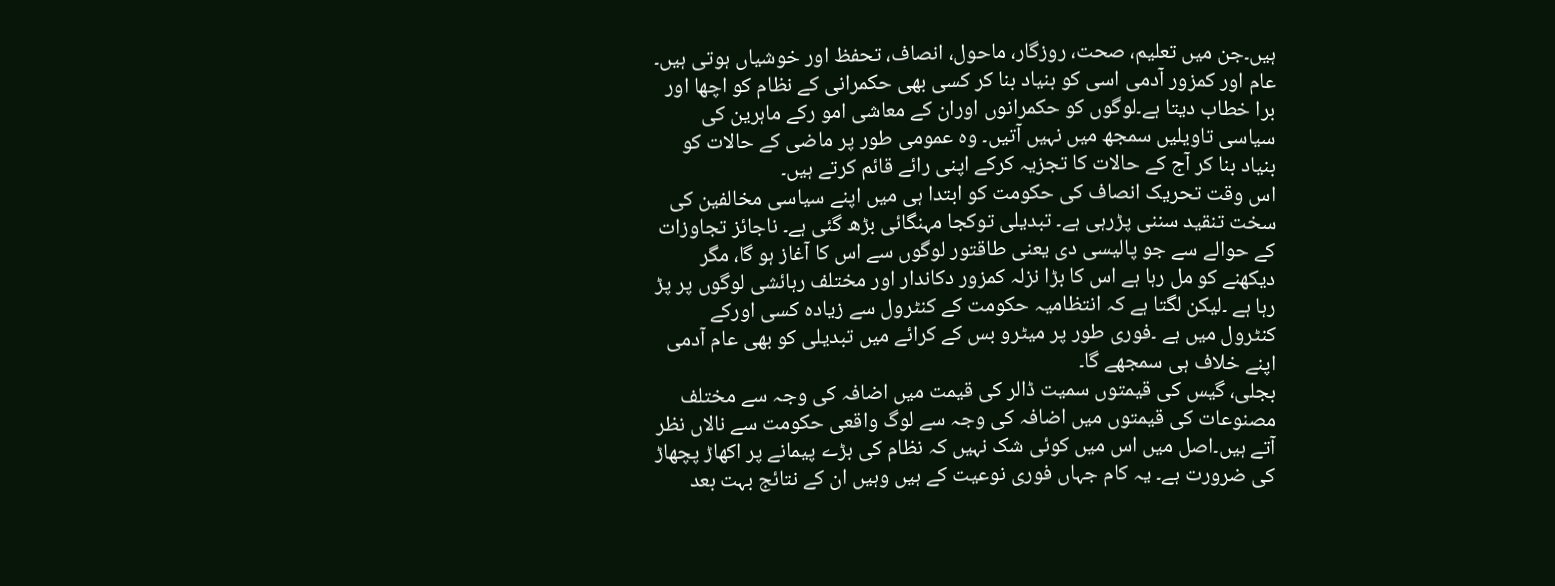ہیں۔جن میں تعلیم، صحت، روزگار، ماحول، انصاف، تحفظ اور خوشیاں ہوتی ہیں۔ عام اور کمزور آدمی اسی کو بنیاد بنا کر کسی بھی حکمرانی کے نظام کو اچھا اور برا خطاب دیتا ہے۔لوگوں کو حکمرانوں اوران کے معاشی امو رکے ماہرین کی سیاسی تاویلیں سمجھ میں نہیں آتیں۔ وہ عمومی طور پر ماضی کے حالات کو بنیاد بنا کر آج کے حالات کا تجزیہ کرکے اپنی رائے قائم کرتے ہیں۔
اس وقت تحریک انصاف کی حکومت کو ابتدا ہی میں اپنے سیاسی مخالفین کی سخت تنقید سننی پڑرہی ہے۔ تبدیلی توکجا مہنگائی بڑھ گئی ہے۔ ناجائز تجاوزات کے حوالے سے جو پالیسی دی یعنی طاقتور لوگوں سے اس کا آغاز ہو گا، مگر دیکھنے کو مل رہا ہے اس کا بڑا نزلہ کمزور دکاندار اور مختلف رہائشی لوگوں پر پڑ رہا ہے ۔لیکن لگتا ہے کہ انتظامیہ حکومت کے کنٹرول سے زیادہ کسی اورکے کنٹرول میں ہے ۔فوری طور پر میٹرو بس کے کرائے میں تبدیلی کو بھی عام آدمی اپنے خلاف ہی سمجھے گا۔
بجلی، گیس کی قیمتوں سمیت ڈالر کی قیمت میں اضافہ کی وجہ سے مختلف مصنوعات کی قیمتوں میں اضافہ کی وجہ سے لوگ واقعی حکومت سے نالاں نظر آتے ہیں۔اصل میں اس میں کوئی شک نہیں کہ نظام کی بڑے پیمانے پر اکھاڑ پچھاڑ کی ضرورت ہے۔ یہ کام جہاں فوری نوعیت کے ہیں وہیں ان کے نتائج بہت بعد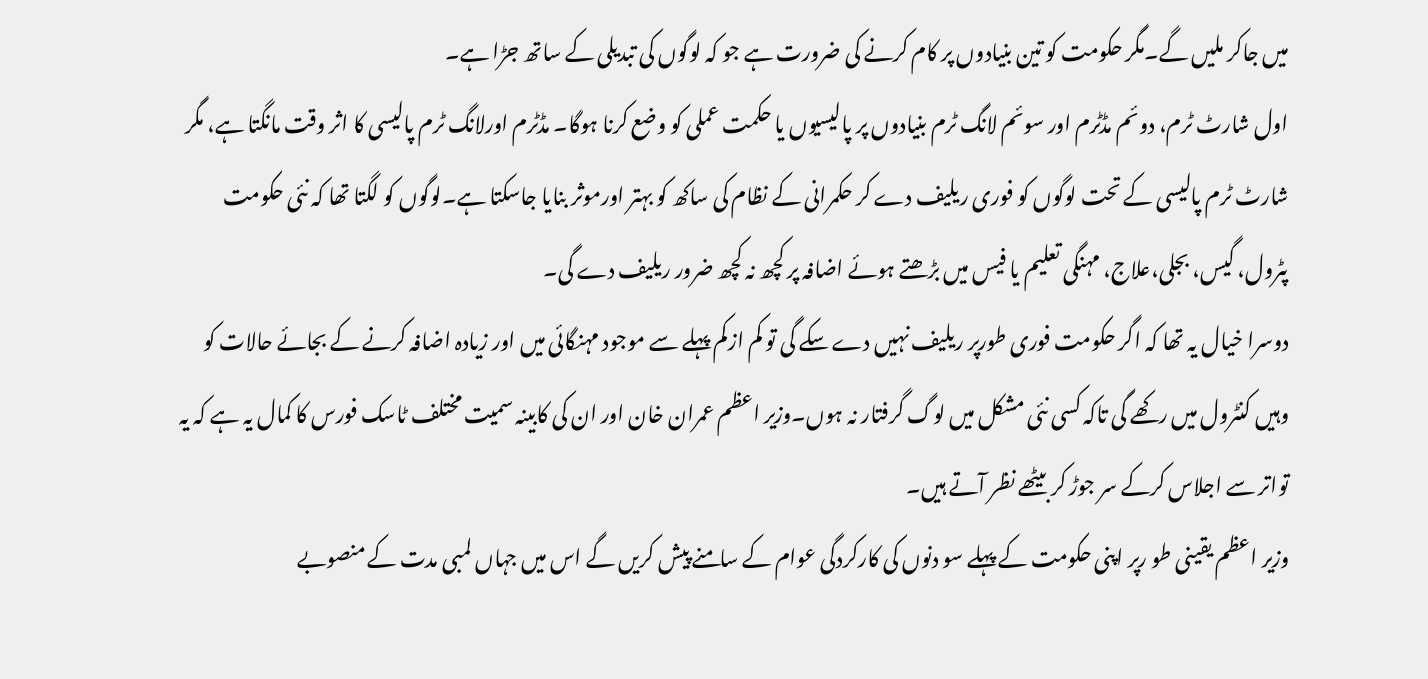میں جاکر ملیں گے۔مگر حکومت کو تین بنیادوں پر کام کرنے کی ضرورت ہے جو کہ لوگوں کی تبدیلی کے ساتھ جڑا ہے۔
اول شارٹ ٹرم، دوئم مڈٹرم اور سوئم لانگ ٹرم بنیادوں پر پالیسیوں یا حکمت عملی کو وضع کرنا ہوگا۔ مڈٹرم اورلانگ ٹرم پالیسی کا اثر وقت مانگتا ہے، مگر شارٹ ٹرم پالیسی کے تحت لوگوں کو فوری ریلیف دے کر حکمرانی کے نظام کی ساکھ کو بہتر اورموثر بنایا جاسکتا ہے۔لوگوں کو لگتا تھا کہ نئی حکومت پٹرول، گیس، بجلی،علاج، مہنگی تعلیم یا فیس میں بڑھتے ہوئے اضافہ پر کچھ نہ کچھ ضرور ریلیف دے گی۔
دوسرا خیال یہ تھا کہ اگر حکومت فوری طورپر ریلیف نہیں دے سکے گی تو کم ازکم پہلے سے موجود مہنگائی میں اور زیادہ اضافہ کرنے کے بجائے حالات کو وہیں کنٹرول میں رکھے گی تاکہ کسی نئی مشکل میں لوگ گرفتار نہ ہوں۔وزیر اعظم عمران خان اور ان کی کابینہ سمیت مختلف ٹاسک فورس کا کمال یہ ہے کہ یہ تواتر سے اجلاس کرکے سر جوڑ کر بیٹھے نظر آتے ہیں۔
وزیر اعظم یقینی طو رپر اپنی حکومت کے پہلے سو دنوں کی کارکردگی عوام کے سامنے پیش کریں گے اس میں جہاں لمبی مدت کے منصوبے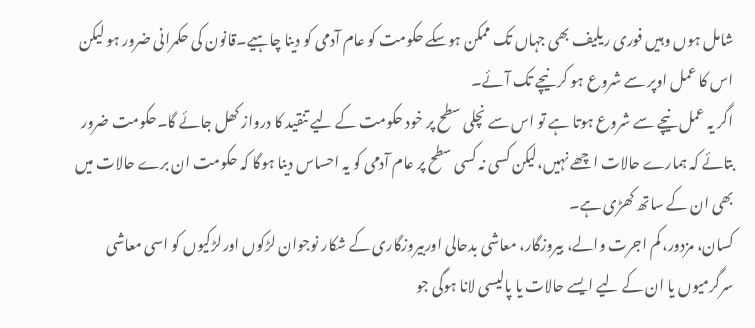شامل ہوں وہیں فوری ریلیف بھی جہاں تک ممکن ہوسکے حکومت کو عام آدمی کو دینا چاہیے۔قانون کی حکمرانی ضرور ہو لیکن اس کا عمل اوپر سے شروع ہو کر نیچے تک آئے۔
اگر یہ عمل نیچے سے شروع ہوتا ہے تو اس سے نچلی سطح پر خود حکومت کے لیے تنقید کا درواز کھل جائے گا۔حکومت ضرور بتائے کہ ہمارے حالات اچھے نہیں،لیکن کسی نہ کسی سطح پر عام آدمی کو یہ احساس دینا ہوگا کہ حکومت ان برے حالات میں بھی ان کے ساتھ کھڑی ہے۔
کسان، مزدور، کم اجرت والے، بیروزگار، معاشی بدحالی اوربیروزگاری کے شکار نوجوان لڑکوں اورلڑکیوں کو اسی معاشی سرگرمیوں یا ان کے لیے ایسے حالات یا پالیسی لانا ہوگی جو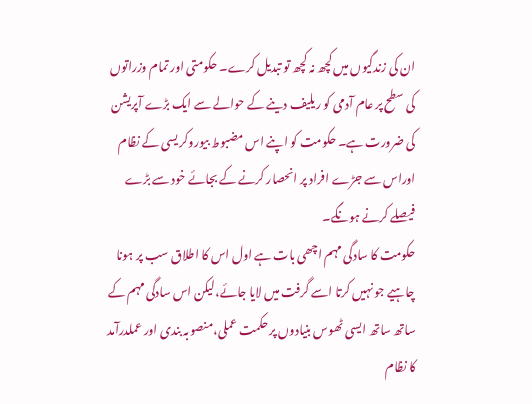ان کی زندگیوں میں کچھ نہ کچھ تو تبدیل کرے۔ حکومتی اور تمام وزراتوں کی سطح پر عام آدمی کو ریلیف دینے کے حوالے سے ایک بڑے آپریشن کی ضرورت ہے۔ حکومت کو اپنے اس مضبوط بیوروکر یسی کے نظام اوراس سے جڑے افراد پر انحصار کرنے کے بجائے خود سے بڑے فیصلے کرنے ہونگے۔
حکومت کا سادگی مہم اچھی بات ہے اول اس کا اطلاق سب پر ہونا چاہیے جو نہیں کرتا اسے گرفت میں لایا جائے،لیکن اس سادگی مہم کے ساتھ ساتھ ایسی ٹھوس بنیادوں پر حکمت عملی،منصوبہ بندی اور عملدرآمد کا نظام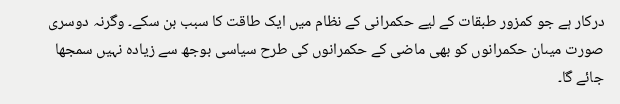درکار ہے جو کمزور طبقات کے لیے حکمرانی کے نظام میں ایک طاقت کا سبب بن سکے۔ وگرنہ دوسری صورت میںان حکمرانوں کو بھی ماضی کے حکمرانوں کی طرح سیاسی بوجھ سے زیادہ نہیں سمجھا جائے گا۔